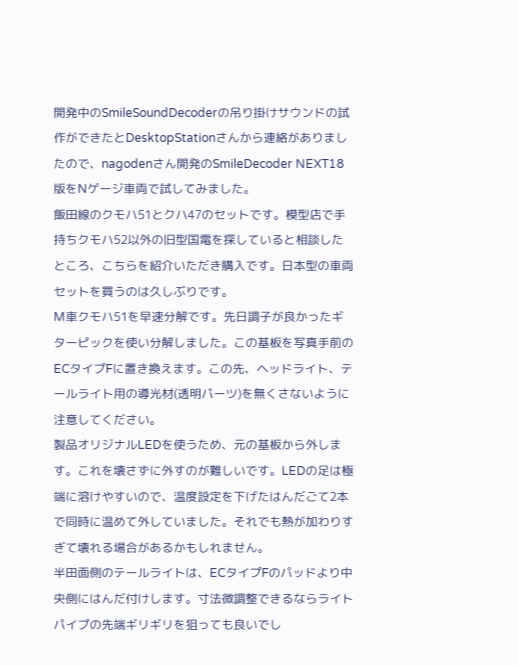開発中のSmileSoundDecoderの吊り掛けサウンドの試作ができたとDesktopStationさんから連絡がありましたので、nagodenさん開発のSmileDecoder NEXT18版をNゲージ車両で試してみました。
飯田線のクモハ51とクハ47のセットです。模型店で手持ちクモハ52以外の旧型国電を探していると相談したところ、こちらを紹介いただき購入です。日本型の車両セットを買うのは久しぶりです。
M車クモハ51を早速分解です。先日調子が良かったギターピックを使い分解しました。この基板を写真手前のECタイプFに置き換えます。この先、ヘッドライト、テールライト用の導光材(透明パーツ)を無くさないように注意してください。
製品オリジナルLEDを使うため、元の基板から外します。これを壊さずに外すのが難しいです。LEDの足は極端に溶けやすいので、温度設定を下げたはんだごて2本で同時に温めて外していました。それでも熱が加わりすぎて壊れる場合があるかもしれません。
半田面側のテールライトは、ECタイプFのパッドより中央側にはんだ付けします。寸法微調整できるならライトパイプの先端ギリギリを狙っても良いでし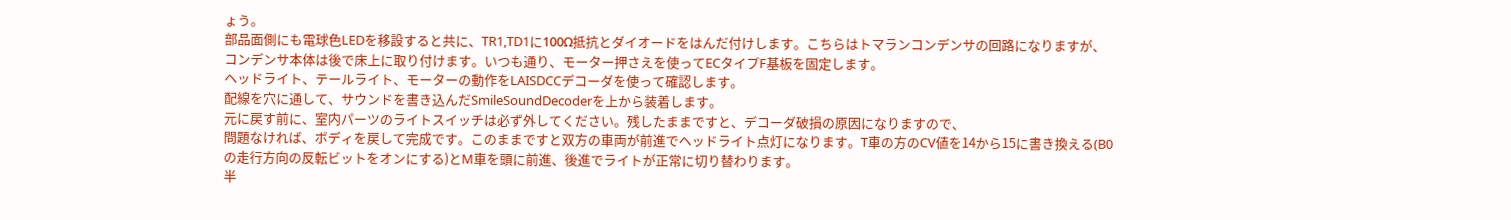ょう。
部品面側にも電球色LEDを移設すると共に、TR1,TD1に100Ω抵抗とダイオードをはんだ付けします。こちらはトマランコンデンサの回路になりますが、コンデンサ本体は後で床上に取り付けます。いつも通り、モーター押さえを使ってECタイプF基板を固定します。
ヘッドライト、テールライト、モーターの動作をLAISDCCデコーダを使って確認します。
配線を穴に通して、サウンドを書き込んだSmileSoundDecoderを上から装着します。
元に戻す前に、室内パーツのライトスイッチは必ず外してください。残したままですと、デコーダ破損の原因になりますので、
問題なければ、ボディを戻して完成です。このままですと双方の車両が前進でヘッドライト点灯になります。T車の方のCV値を14から15に書き換える(B0の走行方向の反転ビットをオンにする)とM車を頭に前進、後進でライトが正常に切り替わります。
半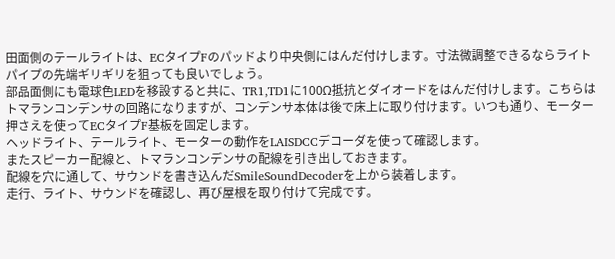田面側のテールライトは、ECタイプFのパッドより中央側にはんだ付けします。寸法微調整できるならライトパイプの先端ギリギリを狙っても良いでしょう。
部品面側にも電球色LEDを移設すると共に、TR1,TD1に100Ω抵抗とダイオードをはんだ付けします。こちらはトマランコンデンサの回路になりますが、コンデンサ本体は後で床上に取り付けます。いつも通り、モーター押さえを使ってECタイプF基板を固定します。
ヘッドライト、テールライト、モーターの動作をLAISDCCデコーダを使って確認します。
またスピーカー配線と、トマランコンデンサの配線を引き出しておきます。
配線を穴に通して、サウンドを書き込んだSmileSoundDecoderを上から装着します。
走行、ライト、サウンドを確認し、再び屋根を取り付けて完成です。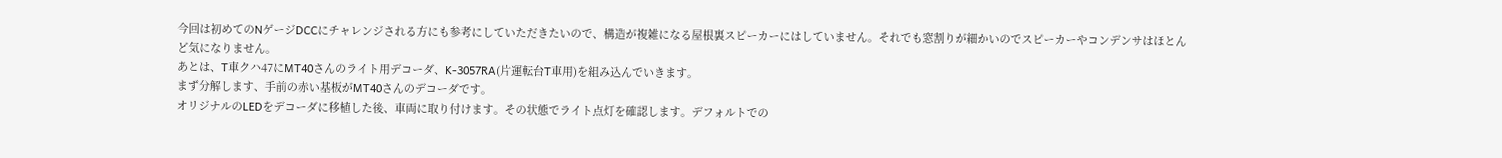今回は初めてのNゲージDCCにチャレンジされる方にも参考にしていただきたいので、構造が複雑になる屋根裏スピーカーにはしていません。それでも窓割りが細かいのでスピーカーやコンデンサはほとんど気になりません。
あとは、T車クハ47にMT40さんのライト用デコーダ、K-3057RA(片運転台T車用)を組み込んでいきます。
まず分解します、手前の赤い基板がMT40さんのデコーダです。
オリジナルのLEDをデコーダに移植した後、車両に取り付けます。その状態でライト点灯を確認します。デフォルトでの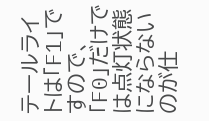テールライトは「F1」ですので、「F0」だけでは点灯状態にならないのが仕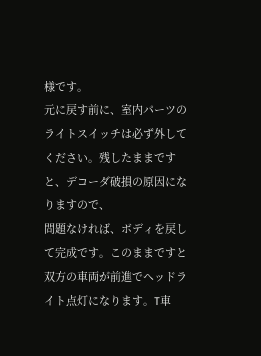様です。
元に戻す前に、室内パーツのライトスイッチは必ず外してください。残したままですと、デコーダ破損の原因になりますので、
問題なければ、ボディを戻して完成です。このままですと双方の車両が前進でヘッドライト点灯になります。T車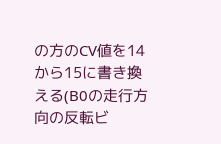の方のCV値を14から15に書き換える(B0の走行方向の反転ビ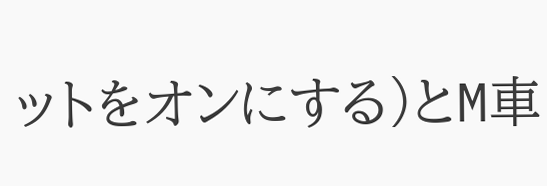ットをオンにする)とM車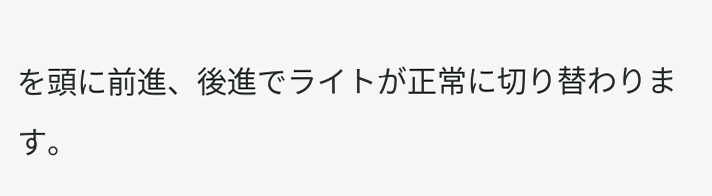を頭に前進、後進でライトが正常に切り替わります。